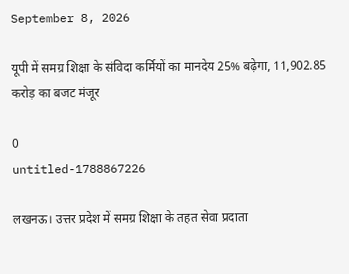September 8, 2026

यूपी में समग्र शिक्षा के संविदा कर्मियों का मानदेय 25% बढ़ेगा, 11,902.85 करोड़ का बजट मंजूर

0
untitled-1788867226

लखनऊ। उत्तर प्रदेश में समग्र शिक्षा के तहत सेवा प्रदाता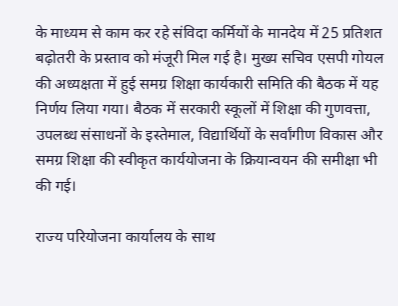के माध्यम से काम कर रहे संविदा कर्मियों के मानदेय में 25 प्रतिशत बढ़ोतरी के प्रस्ताव को मंजूरी मिल गई है। मुख्य सचिव एसपी गोयल की अध्यक्षता में हुई समग्र शिक्षा कार्यकारी समिति की बैठक में यह निर्णय लिया गया। बैठक में सरकारी स्कूलों में शिक्षा की गुणवत्ता, उपलब्ध संसाधनों के इस्तेमाल, विद्यार्थियों के सर्वांगीण विकास और समग्र शिक्षा की स्वीकृत कार्ययोजना के क्रियान्वयन की समीक्षा भी की गई।

राज्य परियोजना कार्यालय के साथ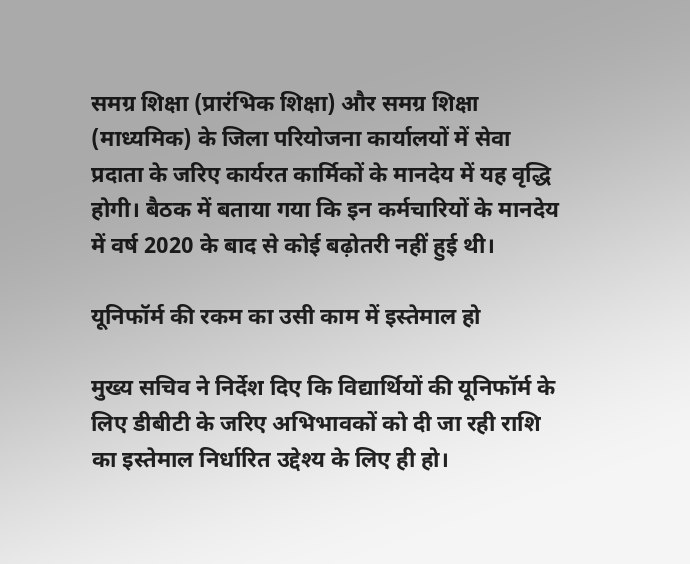समग्र शिक्षा (प्रारंभिक शिक्षा) और समग्र शिक्षा (माध्यमिक) के जिला परियोजना कार्यालयों में सेवा प्रदाता के जरिए कार्यरत कार्मिकों के मानदेय में यह वृद्धि होगी। बैठक में बताया गया कि इन कर्मचारियों के मानदेय में वर्ष 2020 के बाद से कोई बढ़ोतरी नहीं हुई थी।

यूनिफॉर्म की रकम का उसी काम में इस्तेमाल हो

मुख्य सचिव ने निर्देश दिए कि विद्यार्थियों की यूनिफॉर्म के लिए डीबीटी के जरिए अभिभावकों को दी जा रही राशि का इस्तेमाल निर्धारित उद्देश्य के लिए ही हो।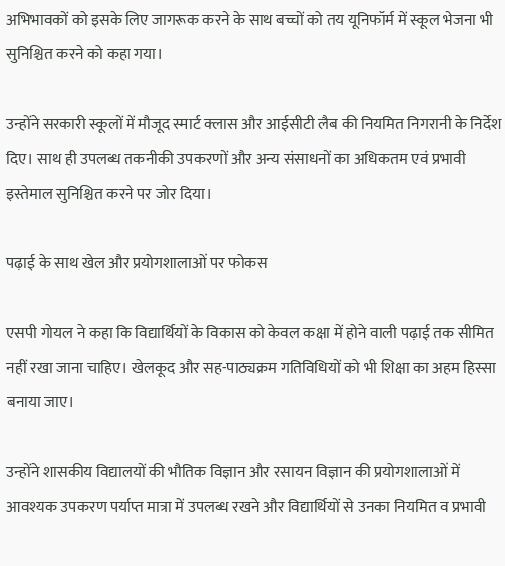अभिभावकों को इसके लिए जागरूक करने के साथ बच्चों को तय यूनिफॉर्म में स्कूल भेजना भी सुनिश्चित करने को कहा गया।

उन्होंने सरकारी स्कूलों में मौजूद स्मार्ट क्लास और आईसीटी लैब की नियमित निगरानी के निर्देश दिए। साथ ही उपलब्ध तकनीकी उपकरणों और अन्य संसाधनों का अधिकतम एवं प्रभावी इस्तेमाल सुनिश्चित करने पर जोर दिया।

पढ़ाई के साथ खेल और प्रयोगशालाओं पर फोकस

एसपी गोयल ने कहा कि विद्यार्थियों के विकास को केवल कक्षा में होने वाली पढ़ाई तक सीमित नहीं रखा जाना चाहिए। खेलकूद और सह-पाठ्यक्रम गतिविधियों को भी शिक्षा का अहम हिस्सा बनाया जाए।

उन्होंने शासकीय विद्यालयों की भौतिक विज्ञान और रसायन विज्ञान की प्रयोगशालाओं में आवश्यक उपकरण पर्याप्त मात्रा में उपलब्ध रखने और विद्यार्थियों से उनका नियमित व प्रभावी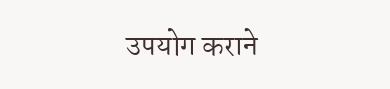उपयोग कराने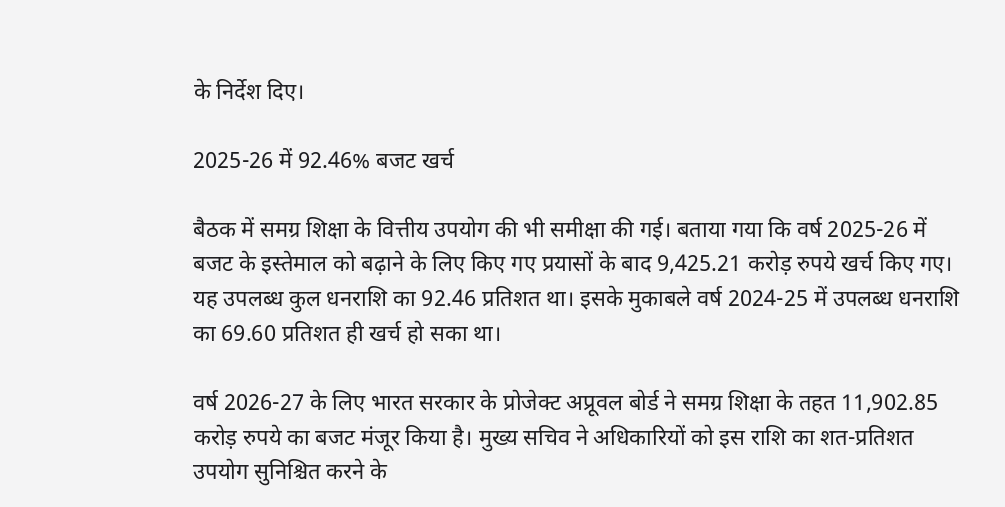के निर्देश दिए।

2025-26 में 92.46% बजट खर्च

बैठक में समग्र शिक्षा के वित्तीय उपयोग की भी समीक्षा की गई। बताया गया कि वर्ष 2025-26 में बजट के इस्तेमाल को बढ़ाने के लिए किए गए प्रयासों के बाद 9,425.21 करोड़ रुपये खर्च किए गए। यह उपलब्ध कुल धनराशि का 92.46 प्रतिशत था। इसके मुकाबले वर्ष 2024-25 में उपलब्ध धनराशि का 69.60 प्रतिशत ही खर्च हो सका था।

वर्ष 2026-27 के लिए भारत सरकार के प्रोजेक्ट अप्रूवल बोर्ड ने समग्र शिक्षा के तहत 11,902.85 करोड़ रुपये का बजट मंजूर किया है। मुख्य सचिव ने अधिकारियों को इस राशि का शत-प्रतिशत उपयोग सुनिश्चित करने के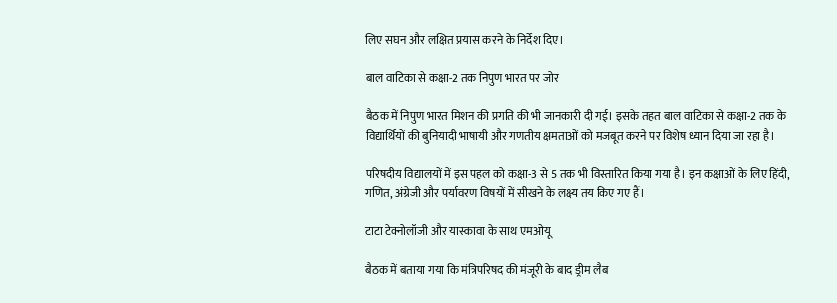लिए सघन और लक्षित प्रयास करने के निर्देश दिए।

बाल वाटिका से कक्षा-2 तक निपुण भारत पर जोर

बैठक में निपुण भारत मिशन की प्रगति की भी जानकारी दी गई। इसके तहत बाल वाटिका से कक्षा-2 तक के विद्यार्थियों की बुनियादी भाषायी और गणतीय क्षमताओं को मजबूत करने पर विशेष ध्यान दिया जा रहा है।

परिषदीय विद्यालयों में इस पहल को कक्षा-3 से 5 तक भी विस्तारित किया गया है। इन कक्षाओं के लिए हिंदी, गणित, अंग्रेजी और पर्यावरण विषयों में सीखने के लक्ष्य तय किए गए हैं।

टाटा टेक्नोलॉजी और यास्कावा के साथ एमओयू

बैठक में बताया गया कि मंत्रिपरिषद की मंजूरी के बाद ड्रीम लैब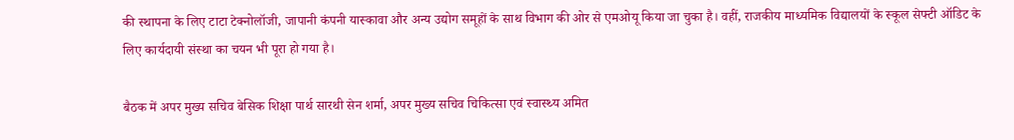की स्थापना के लिए टाटा टेक्नोलॉजी, जापानी कंपनी यास्कावा और अन्य उद्योग समूहों के साथ विभाग की ओर से एमओयू किया जा चुका है। वहीं, राजकीय माध्यमिक विद्यालयों के स्कूल सेफ्टी ऑडिट के लिए कार्यदायी संस्था का चयन भी पूरा हो गया है।

बैठक में अपर मुख्य सचिव बेसिक शिक्षा पार्थ सारथी सेन शर्मा, अपर मुख्य सचिव चिकित्सा एवं स्वास्थ्य अमित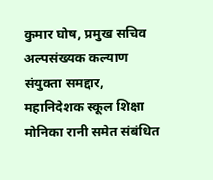कुमार घोष, प्रमुख सचिव अल्पसंख्यक कल्याण संयुक्ता समद्दार, महानिदेशक स्कूल शिक्षा मोनिका रानी समेत संबंधित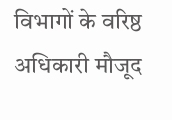विभागों के वरिष्ठ अधिकारी मौजूद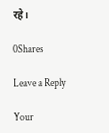रहे।

0Shares

Leave a Reply

Your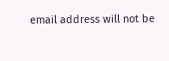email address will not be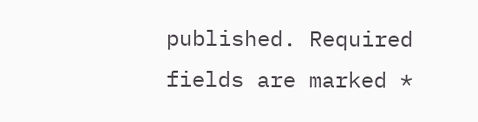published. Required fields are marked *